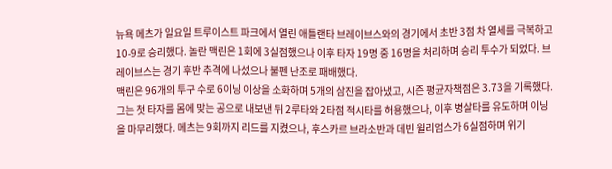뉴욕 메츠가 일요일 트루이스트 파크에서 열린 애틀랜타 브레이브스와의 경기에서 초반 3점 차 열세를 극복하고 10-9로 승리했다. 놀란 맥린은 1회에 3실점했으나 이후 타자 19명 중 16명을 처리하며 승리 투수가 되었다. 브레이브스는 경기 후반 추격에 나섰으나 불펜 난조로 패배했다.
맥린은 96개의 투구 수로 6이닝 이상을 소화하며 5개의 삼진을 잡아냈고, 시즌 평균자책점은 3.73을 기록했다. 그는 첫 타자를 몸에 맞는 공으로 내보낸 뒤 2루타와 2타점 적시타를 허용했으나, 이후 병살타를 유도하며 이닝을 마무리했다. 메츠는 9회까지 리드를 지켰으나, 후스카르 브라소반과 데빈 윌리엄스가 6실점하며 위기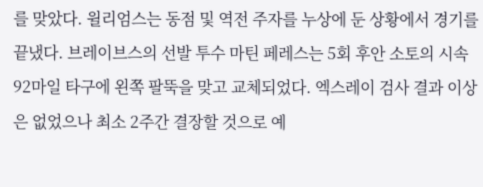를 맞았다. 윌리엄스는 동점 및 역전 주자를 누상에 둔 상황에서 경기를 끝냈다. 브레이브스의 선발 투수 마틴 페레스는 5회 후안 소토의 시속 92마일 타구에 왼쪽 팔뚝을 맞고 교체되었다. 엑스레이 검사 결과 이상은 없었으나 최소 2주간 결장할 것으로 예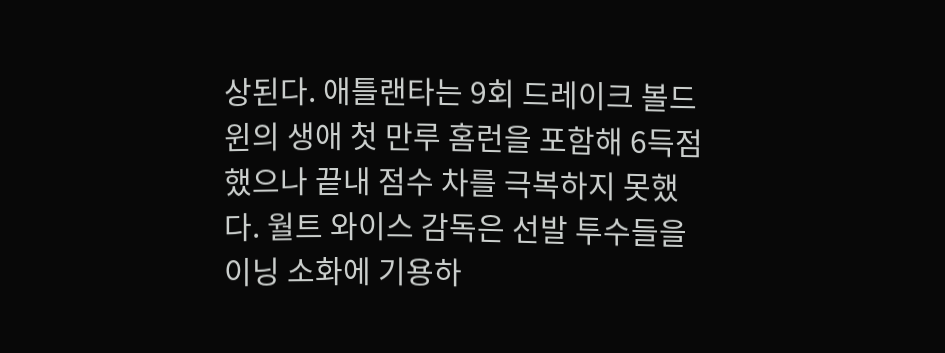상된다. 애틀랜타는 9회 드레이크 볼드윈의 생애 첫 만루 홈런을 포함해 6득점 했으나 끝내 점수 차를 극복하지 못했다. 월트 와이스 감독은 선발 투수들을 이닝 소화에 기용하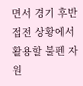면서 경기 후반 접전 상황에서 활용할 불펜 자원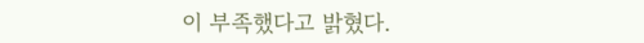이 부족했다고 밝혔다.